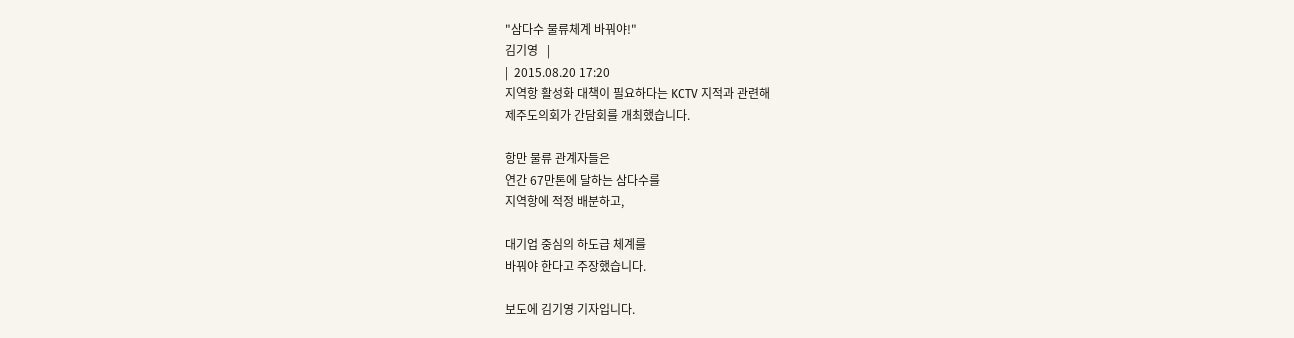"삼다수 물류체계 바꿔야!"
김기영   |
|  2015.08.20 17:20
지역항 활성화 대책이 필요하다는 KCTV 지적과 관련해
제주도의회가 간담회를 개최했습니다.

항만 물류 관계자들은
연간 67만톤에 달하는 삼다수를
지역항에 적정 배분하고,

대기업 중심의 하도급 체계를
바꿔야 한다고 주장했습니다.

보도에 김기영 기자입니다.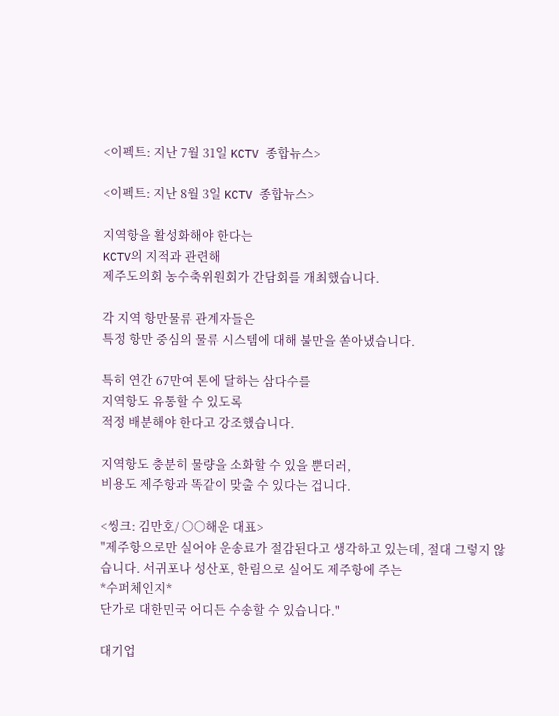<이펙트: 지난 7월 31일 KCTV 종합뉴스>

<이펙트: 지난 8월 3일 KCTV 종합뉴스>

지역항을 활성화해야 한다는
KCTV의 지적과 관련해
제주도의회 농수축위원회가 간담회를 개최했습니다.

각 지역 항만물류 관계자들은
특정 항만 중심의 물류 시스템에 대해 불만을 쏟아냈습니다.

특히 연간 67만여 톤에 달하는 삼다수를
지역항도 유통할 수 있도록
적정 배분해야 한다고 강조했습니다.

지역항도 충분히 물량을 소화할 수 있을 뿐더러,
비용도 제주항과 똑같이 맞출 수 있다는 겁니다.

<씽크: 김만호/ ○○해운 대표>
"제주항으로만 실어야 운송료가 절감된다고 생각하고 있는데, 절대 그렇지 않습니다. 서귀포나 성산포, 한림으로 실어도 제주항에 주는
*수퍼체인지*
단가로 대한민국 어디든 수송할 수 있습니다."

대기업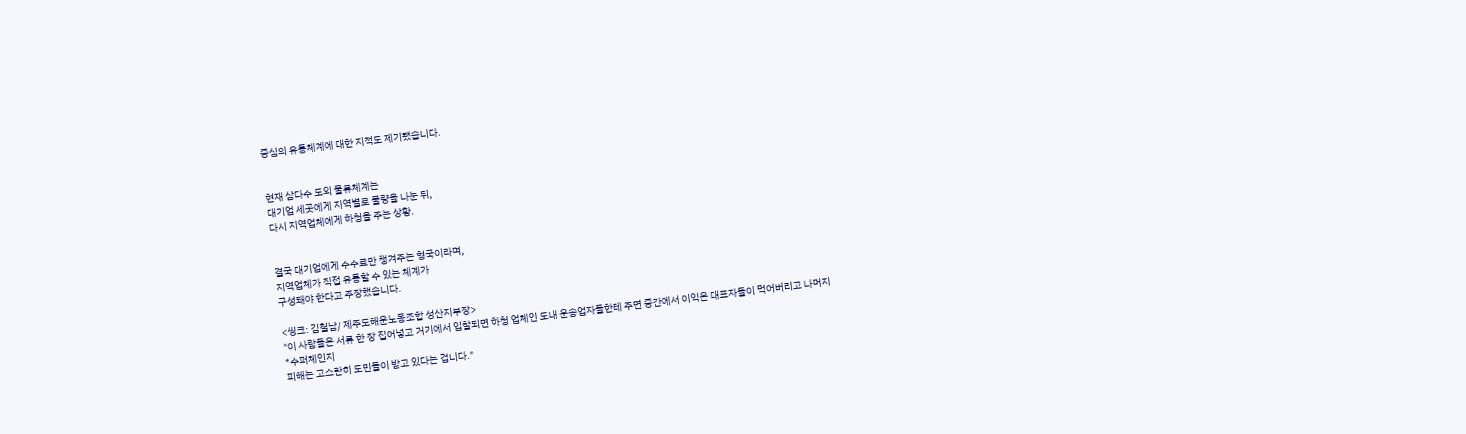중심의 유통체계에 대한 지적도 제기됐습니다.


현재 삼다수 도외 물류체계는
대기업 세곳에게 지역별로 물량을 나눈 뒤,
다시 지역업체에게 하청을 주는 상황.


결국 대기업에게 수수료만 챙겨주는 형국이라며,
지역업체가 직접 유통할 수 있는 체계가
구성돼야 한다고 주장했습니다.

<씽크: 김철남/ 제주도해운노동조합 성산지부장>
"이 사람들은 서류 한 장 집어넣고 거기에서 입찰되면 하청 업체인 도내 운송업자들한테 주면 중간에서 이익은 대표자들이 먹어버리고 나머지
*수퍼체인지
피해는 고스란히 도민들이 받고 있다는 겁니다."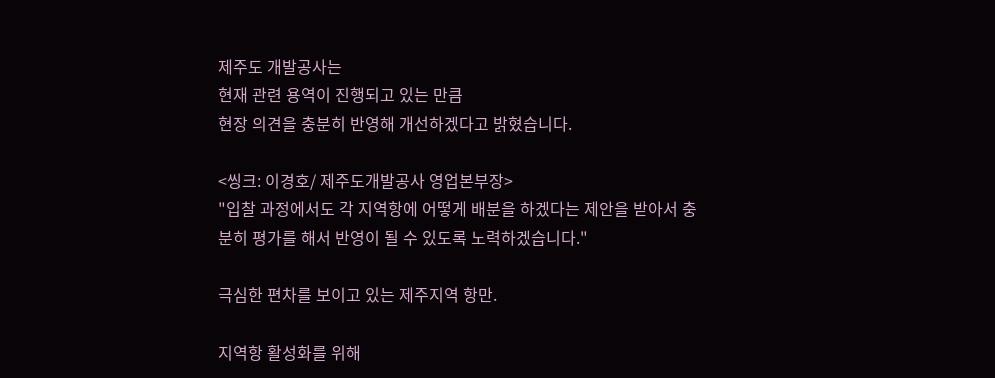제주도 개발공사는
현재 관련 용역이 진행되고 있는 만큼
현장 의견을 충분히 반영해 개선하겠다고 밝혔습니다.

<씽크: 이경호/ 제주도개발공사 영업본부장>
"입찰 과정에서도 각 지역항에 어떻게 배분을 하겠다는 제안을 받아서 충분히 평가를 해서 반영이 될 수 있도록 노력하겠습니다."

극심한 편차를 보이고 있는 제주지역 항만.

지역항 활성화를 위해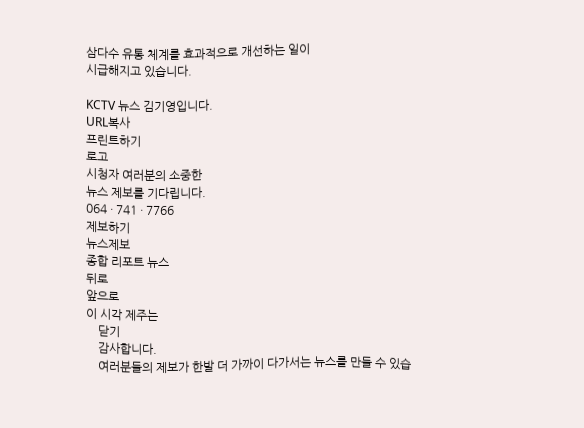삼다수 유통 체계를 효과적으로 개선하는 일이
시급해지고 있습니다.

KCTV 뉴스 김기영입니다.
URL복사
프린트하기
로고
시청자 여러분의 소중한
뉴스 제보를 기다립니다.
064 · 741 · 7766
제보하기
뉴스제보
종합 리포트 뉴스
뒤로
앞으로
이 시각 제주는
    닫기
    감사합니다.
    여러분들의 제보가 한발 더 가까이 다가서는 뉴스를 만들 수 있습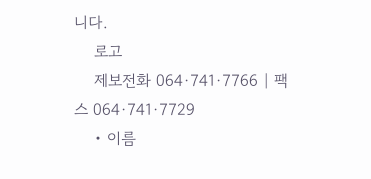니다.
    로고
    제보전화 064·741·7766 | 팩스 064·741·7729
    • 이름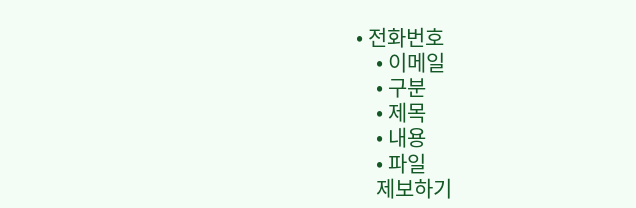• 전화번호
    • 이메일
    • 구분
    • 제목
    • 내용
    • 파일
    제보하기